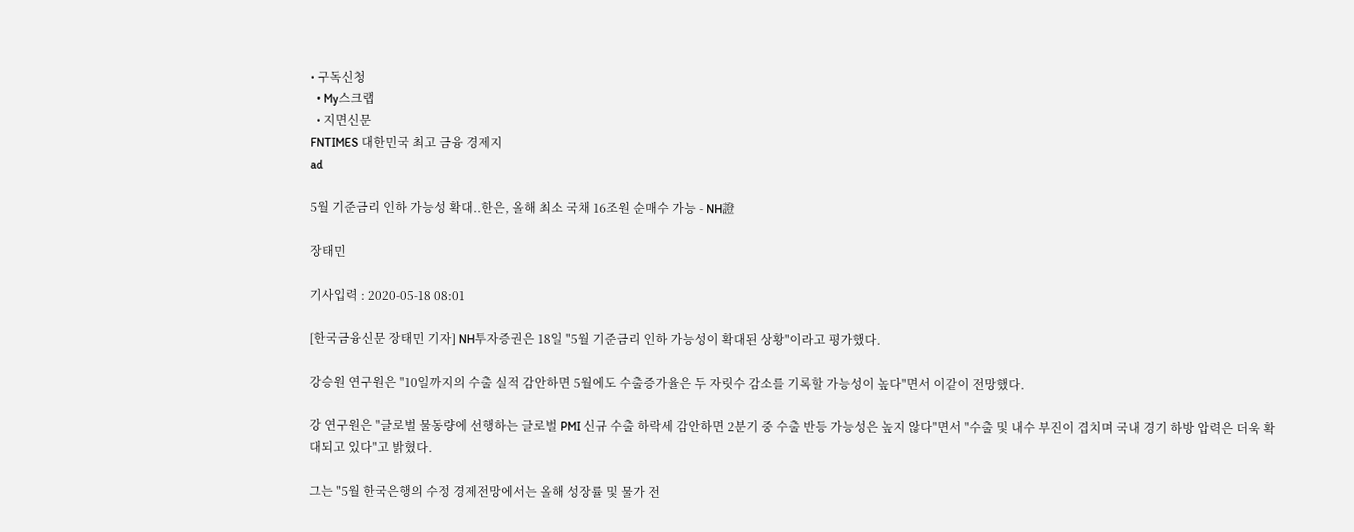• 구독신청
  • My스크랩
  • 지면신문
FNTIMES 대한민국 최고 금융 경제지
ad

5월 기준금리 인하 가능성 확대..한은, 올해 최소 국채 16조원 순매수 가능 - NH證

장태민

기사입력 : 2020-05-18 08:01

[한국금융신문 장태민 기자] NH투자증권은 18일 "5월 기준금리 인하 가능성이 확대된 상황"이라고 평가했다.

강승원 연구원은 "10일까지의 수출 실적 감안하면 5월에도 수출증가율은 두 자릿수 감소를 기록할 가능성이 높다"면서 이같이 전망했다.

강 연구원은 "글로벌 물동량에 선행하는 글로벌 PMI 신규 수출 하락세 감안하면 2분기 중 수출 반등 가능성은 높지 않다"면서 "수출 및 내수 부진이 겹치며 국내 경기 하방 압력은 더욱 확대되고 있다"고 밝혔다.

그는 "5월 한국은행의 수정 경제전망에서는 올해 성장률 및 물가 전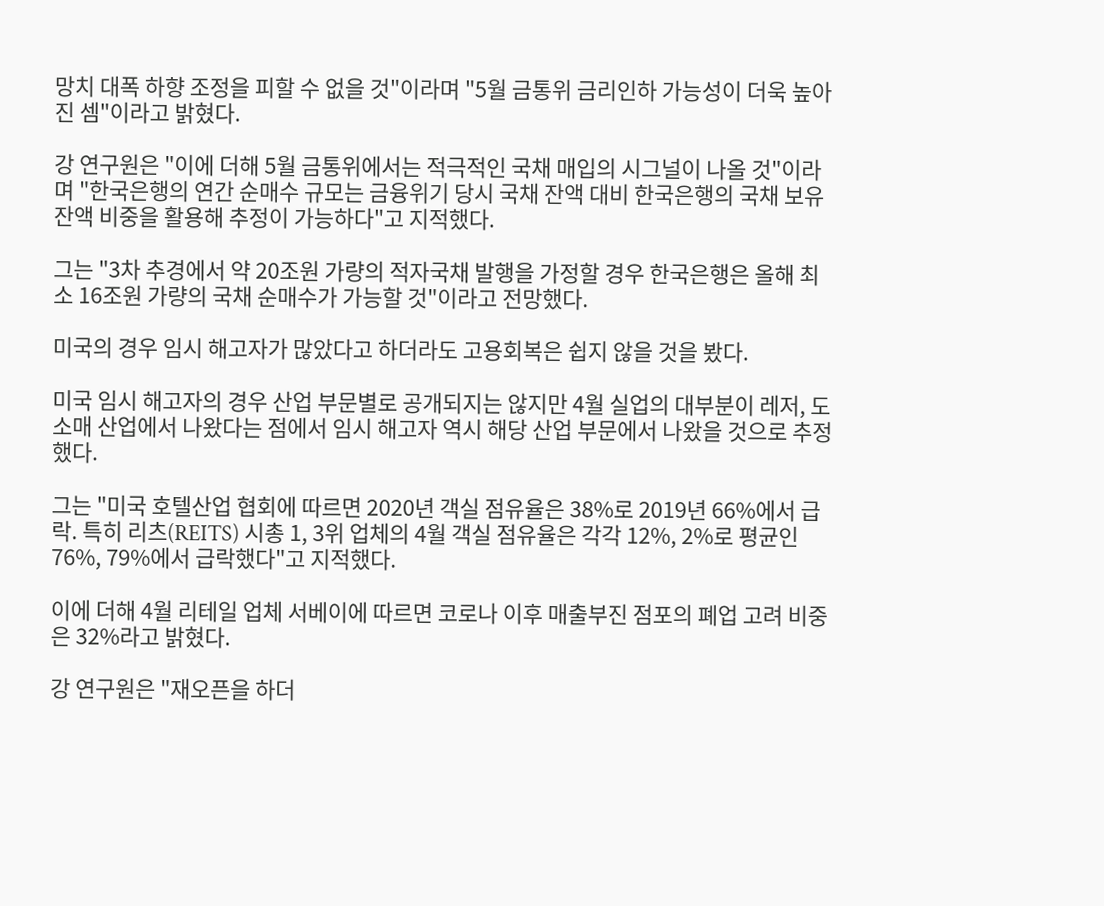망치 대폭 하향 조정을 피할 수 없을 것"이라며 "5월 금통위 금리인하 가능성이 더욱 높아진 셈"이라고 밝혔다.

강 연구원은 "이에 더해 5월 금통위에서는 적극적인 국채 매입의 시그널이 나올 것"이라며 "한국은행의 연간 순매수 규모는 금융위기 당시 국채 잔액 대비 한국은행의 국채 보유 잔액 비중을 활용해 추정이 가능하다"고 지적했다.

그는 "3차 추경에서 약 20조원 가량의 적자국채 발행을 가정할 경우 한국은행은 올해 최소 16조원 가량의 국채 순매수가 가능할 것"이라고 전망했다.

미국의 경우 임시 해고자가 많았다고 하더라도 고용회복은 쉽지 않을 것을 봤다.

미국 임시 해고자의 경우 산업 부문별로 공개되지는 않지만 4월 실업의 대부분이 레저, 도소매 산업에서 나왔다는 점에서 임시 해고자 역시 해당 산업 부문에서 나왔을 것으로 추정했다.

그는 "미국 호텔산업 협회에 따르면 2020년 객실 점유율은 38%로 2019년 66%에서 급락. 특히 리츠(REITS) 시총 1, 3위 업체의 4월 객실 점유율은 각각 12%, 2%로 평균인 76%, 79%에서 급락했다"고 지적했다.

이에 더해 4월 리테일 업체 서베이에 따르면 코로나 이후 매출부진 점포의 폐업 고려 비중은 32%라고 밝혔다.

강 연구원은 "재오픈을 하더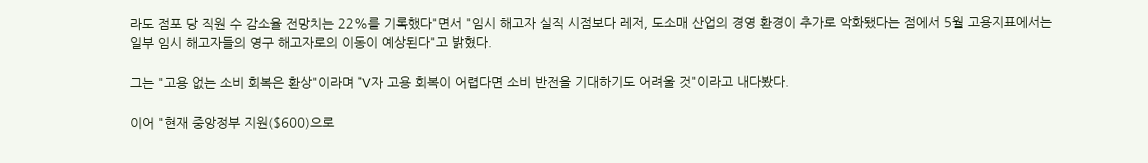라도 점포 당 직원 수 감소율 전망치는 22%를 기록했다"면서 "임시 해고자 실직 시점보다 레저, 도소매 산업의 경영 환경이 추가로 악화됐다는 점에서 5월 고용지표에서는 일부 임시 해고자들의 영구 해고자로의 이동이 예상된다"고 밝혔다.

그는 "고용 없는 소비 회복은 환상"이라며 "V자 고용 회복이 어렵다면 소비 반전을 기대하기도 어려울 것"이라고 내다봤다.

이어 "현재 중앙정부 지원($600)으로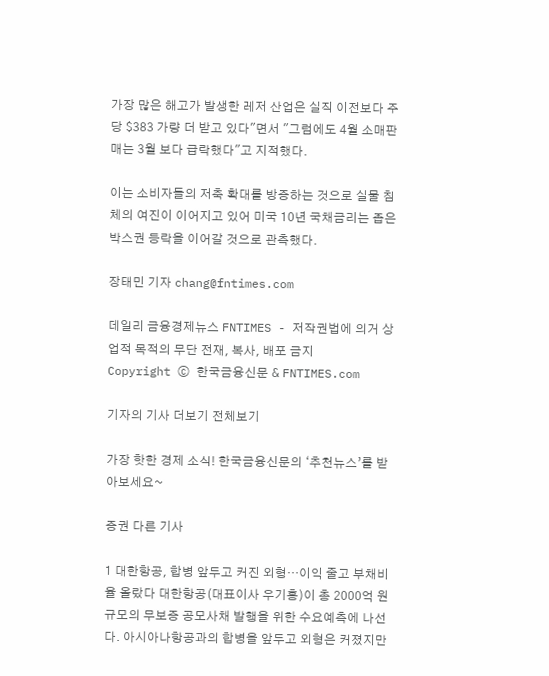가장 많은 해고가 발생한 레저 산업은 실직 이전보다 주당 $383 가량 더 받고 있다"면서 "그럼에도 4월 소매판매는 3월 보다 급락했다"고 지적했다.

이는 소비자들의 저축 확대를 방증하는 것으로 실물 침체의 여진이 이어지고 있어 미국 10년 국채금리는 좁은 박스권 등락을 이어갈 것으로 관측했다.

장태민 기자 chang@fntimes.com

데일리 금융경제뉴스 FNTIMES - 저작권법에 의거 상업적 목적의 무단 전재, 복사, 배포 금지
Copyright ⓒ 한국금융신문 & FNTIMES.com

기자의 기사 더보기 전체보기

가장 핫한 경제 소식! 한국금융신문의 ‘추천뉴스’를 받아보세요~

증권 다른 기사

1 대한항공, 합병 앞두고 커진 외형…이익 줄고 부채비율 올랐다 대한항공(대표이사 우기홍)이 총 2000억 원 규모의 무보증 공모사채 발행을 위한 수요예측에 나선다. 아시아나항공과의 합병을 앞두고 외형은 커졌지만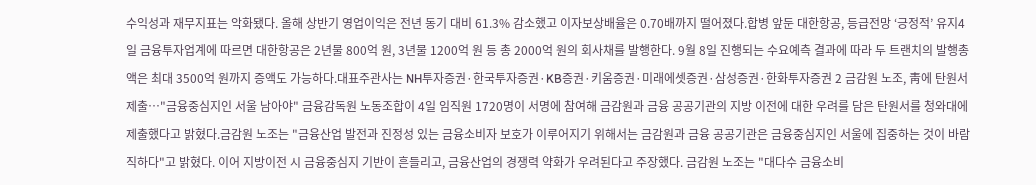수익성과 재무지표는 악화됐다. 올해 상반기 영업이익은 전년 동기 대비 61.3% 감소했고 이자보상배율은 0.70배까지 떨어졌다.합병 앞둔 대한항공, 등급전망 ‘긍정적’ 유지4일 금융투자업계에 따르면 대한항공은 2년물 800억 원, 3년물 1200억 원 등 총 2000억 원의 회사채를 발행한다. 9월 8일 진행되는 수요예측 결과에 따라 두 트랜치의 발행총액은 최대 3500억 원까지 증액도 가능하다.대표주관사는 NH투자증권·한국투자증권·KB증권·키움증권·미래에셋증권·삼성증권·한화투자증권 2 금감원 노조, 靑에 탄원서 제출…"금융중심지인 서울 남아야" 금융감독원 노동조합이 4일 임직원 1720명이 서명에 참여해 금감원과 금융 공공기관의 지방 이전에 대한 우려를 담은 탄원서를 청와대에 제출했다고 밝혔다.금감원 노조는 "금융산업 발전과 진정성 있는 금융소비자 보호가 이루어지기 위해서는 금감원과 금융 공공기관은 금융중심지인 서울에 집중하는 것이 바람직하다"고 밝혔다. 이어 지방이전 시 금융중심지 기반이 흔들리고, 금융산업의 경쟁력 약화가 우려된다고 주장했다. 금감원 노조는 "대다수 금융소비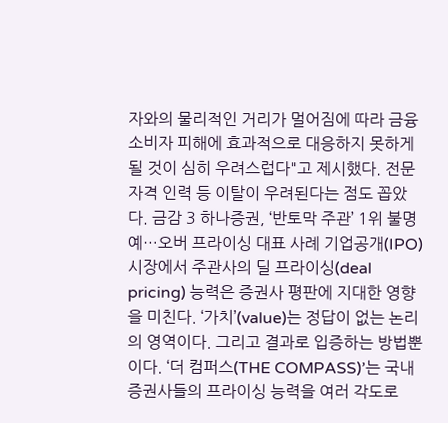자와의 물리적인 거리가 멀어짐에 따라 금융소비자 피해에 효과적으로 대응하지 못하게 될 것이 심히 우려스럽다"고 제시했다. 전문자격 인력 등 이탈이 우려된다는 점도 꼽았다. 금감 3 하나증권, ‘반토막 주관’ 1위 불명예…오버 프라이싱 대표 사례 기업공개(IPO) 시장에서 주관사의 딜 프라이싱(deal pricing) 능력은 증권사 평판에 지대한 영향을 미친다. ‘가치’(value)는 정답이 없는 논리의 영역이다. 그리고 결과로 입증하는 방법뿐이다. ‘더 컴퍼스(THE COMPASS)’는 국내 증권사들의 프라이싱 능력을 여러 각도로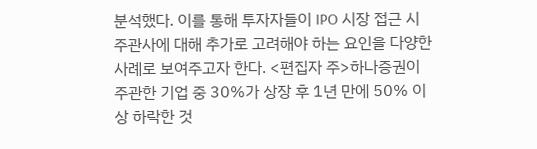분석했다. 이를 통해 투자자들이 IPO 시장 접근 시 주관사에 대해 추가로 고려해야 하는 요인을 다양한 사례로 보여주고자 한다. <편집자 주>하나증권이 주관한 기업 중 30%가 상장 후 1년 만에 50% 이상 하락한 것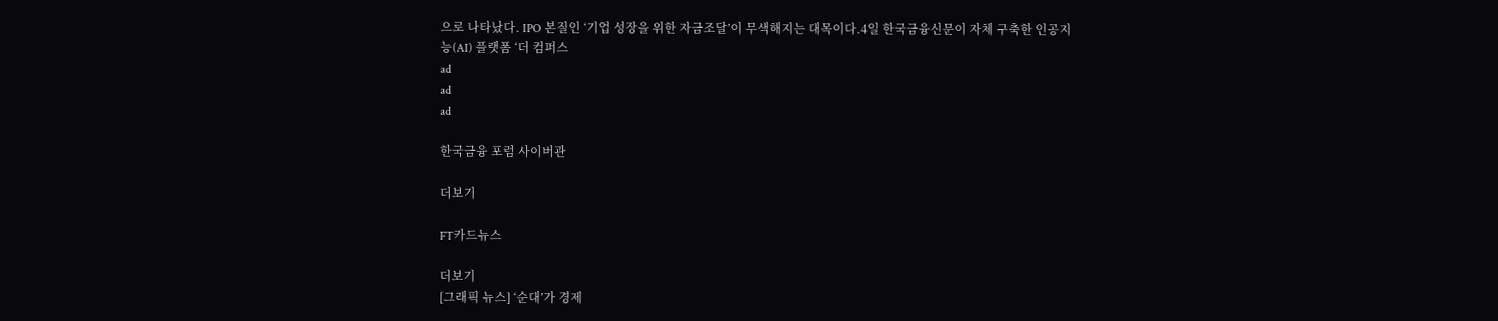으로 나타났다. IPO 본질인 ‘기업 성장을 위한 자금조달’이 무색해지는 대목이다.4일 한국금융신문이 자체 구축한 인공지능(AI) 플랫폼 ‘더 컴퍼스
ad
ad
ad

한국금융 포럼 사이버관

더보기

FT카드뉴스

더보기
[그래픽 뉴스] ‘순대’가 경제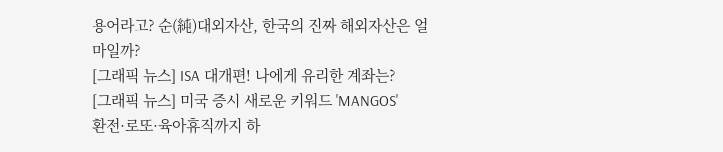용어라고? 순(純)대외자산, 한국의 진짜 해외자산은 얼마일까?
[그래픽 뉴스] ISA 대개편! 나에게 유리한 계좌는?
[그래픽 뉴스] 미국 증시 새로운 키워드 'MANGOS'
환전·로또·육아휴직까지 하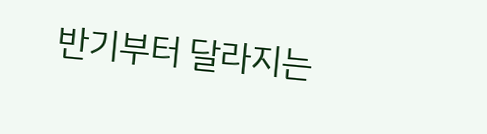반기부터 달라지는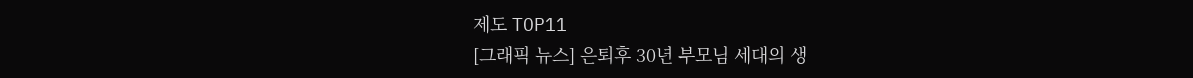제도 TOP11
[그래픽 뉴스] 은퇴후 30년 부모님 세대의 생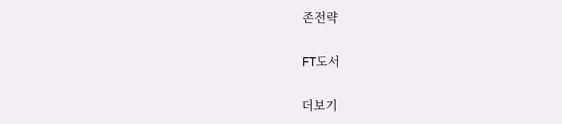존전략

FT도서

더보기